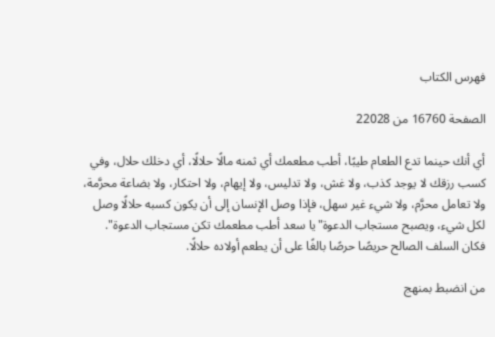فهرس الكتاب

الصفحة 16760 من 22028

أي أنك حينما تدع الطعام طيبًا، أطب مطعمك أي ثمنه مالًا حلالًا، أي دخلك حلال، وفي كسب رزقك لا يوجد كذب، ولا غش، ولا تدليس، ولا إيهام، ولا احتكار، ولا بضاعة محرَّمة، ولا تعامل محرَّم، ولا شيء غير سهل، فإذا وصل الإنسان إلى أن يكون كسبه حلالًا وصل لكل شيء، ويصبح مستجاب الدعوة"يا سعد أطب مطعمك تكن مستجاب الدعوة". فكان السلف الصالح حريصًا حرصًا بالغًا على أن يطعم أولاده حلالًا.

من انضبط بمنهج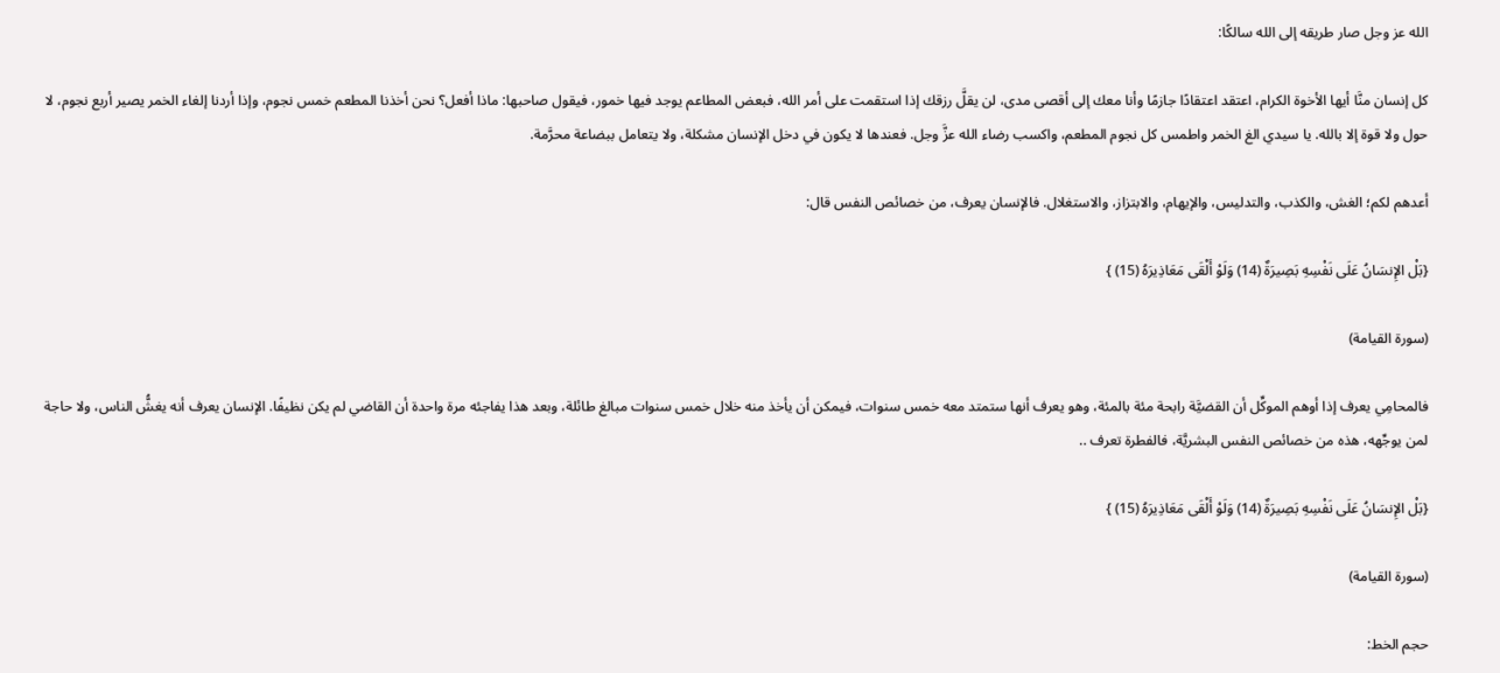الله عز وجل صار طريقه إلى الله سالكًا:

كل إنسان منَّا أيها الأخوة الكرام، اعتقد اعتقادًا جازمًا وأنا معك إلى أقصى مدى، لن يقلَّ رزقك إذا استقمت على أمر الله، فبعض المطاعم يوجد فيها خمور، فيقول صاحبها: ماذا أفعل؟ نحن أخذنا المطعم خمس نجوم، وإذا أردنا إلغاء الخمر يصير أربع نجوم، لا حول ولا قوة إلا بالله. يا سيدي الغ الخمر واطمس كل نجوم المطعم، واكسب رضاء الله عزَّ وجل. فعندها لا يكون في دخل الإنسان مشكلة، ولا يتعامل ببضاعة محرَّمة.

أعدهم لكم؛ الغش، والكذب، والتدليس، والإيهام، والابتزاز، والاستغلال. فالإنسان يعرف، من خصائص النفس قال:

{بَلْ الإِنسَانُ عَلَى نَفْسِهِ بَصِيرَةٌ (14) وَلَوْ أَلْقَى مَعَاذِيرَهُ (15) }

(سورة القيامة)

فالمحامِي يعرف إذا أوهم الموكِّل أن القضيَّة رابحة مئة بالمئة، وهو يعرف أنها ستمتد معه خمس سنوات، فيمكن أن يأخذ منه خلال خمس سنوات مبالغ طائلة، وبعد هذا يفاجئه مرة واحدة أن القاضي لم يكن نظيفًا. الإنسان يعرف أنه يغشُّ الناس، ولا حاجة لمن يوجِّهه، هذه من خصائص النفس البشريَّة، فالفطرة تعرف ..

{بَلْ الإِنسَانُ عَلَى نَفْسِهِ بَصِيرَةٌ (14) وَلَوْ أَلْقَى مَعَاذِيرَهُ (15) }

(سورة القيامة)

حجم الخط: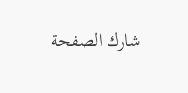شارك الصفحة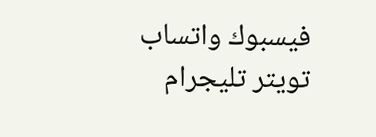فيسبوك واتساب تويتر تليجرام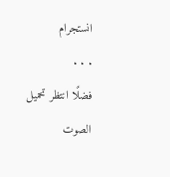انستجرام
. . .
فضلًا انتظر تحميل الصوت